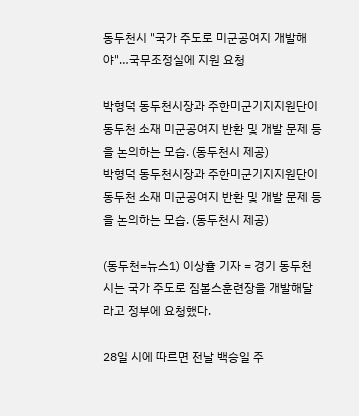동두천시 "국가 주도로 미군공여지 개발해야"…국무조정실에 지원 요청

박형덕 동두천시장과 주한미군기지지원단이 동두천 소재 미군공여지 반환 및 개발 문제 등을 논의하는 모습. (동두천시 제공)
박형덕 동두천시장과 주한미군기지지원단이 동두천 소재 미군공여지 반환 및 개발 문제 등을 논의하는 모습. (동두천시 제공)

(동두천=뉴스1) 이상휼 기자 = 경기 동두천시는 국가 주도로 짐볼스훈련장을 개발해달라고 정부에 요청했다.

28일 시에 따르면 전날 백승일 주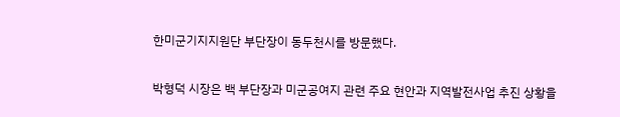한미군기지지원단 부단장이 동두천시를 방문했다.

박형덕 시장은 백 부단장과 미군공여지 관련 주요 현안과 지역발전사업 추진 상황을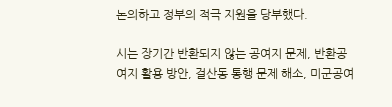논의하고 정부의 적극 지원을 당부했다.

시는 장기간 반환되지 않는 공여지 문제, 반환공여지 활용 방안, 걸산동 통행 문제 해소, 미군공여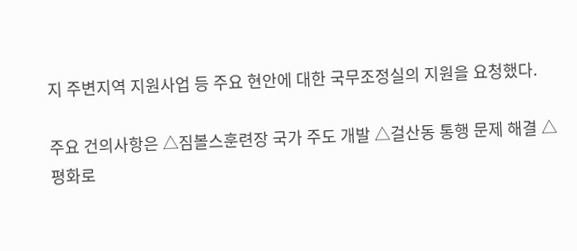지 주변지역 지원사업 등 주요 현안에 대한 국무조정실의 지원을 요청했다.

주요 건의사항은 △짐볼스훈련장 국가 주도 개발 △걸산동 통행 문제 해결 △평화로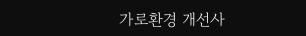가로환경 개선사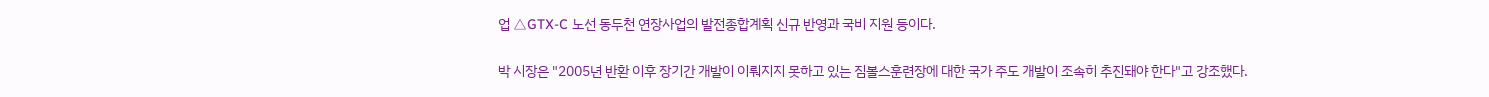업 △GTX-C 노선 동두천 연장사업의 발전종합계획 신규 반영과 국비 지원 등이다.

박 시장은 "2005년 반환 이후 장기간 개발이 이뤄지지 못하고 있는 짐볼스훈련장에 대한 국가 주도 개발이 조속히 추진돼야 한다"고 강조했다.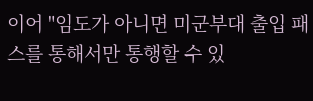이어 "임도가 아니면 미군부대 출입 패스를 통해서만 통행할 수 있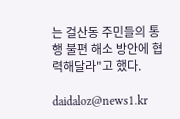는 걸산동 주민들의 통행 불편 해소 방안에 협력해달라"고 했다.

daidaloz@news1.kr